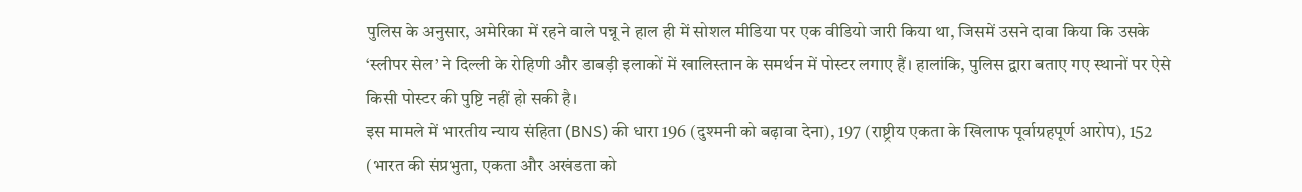पुलिस के अनुसार, अमेरिका में रहने वाले पन्नू ने हाल ही में सोशल मीडिया पर एक वीडियो जारी किया था, जिसमें उसने दावा किया कि उसके ‘स्लीपर सेल’ ने दिल्ली के रोहिणी और डाबड़ी इलाकों में खालिस्तान के समर्थन में पोस्टर लगाए हैं। हालांकि, पुलिस द्वारा बताए गए स्थानों पर ऐसे किसी पोस्टर की पुष्टि नहीं हो सकी है।
इस मामले में भारतीय न्याय संहिता (BNS) की धारा 196 (दुश्मनी को बढ़ावा देना), 197 (राष्ट्रीय एकता के खिलाफ पूर्वाग्रहपूर्ण आरोप), 152 (भारत की संप्रभुता, एकता और अखंडता को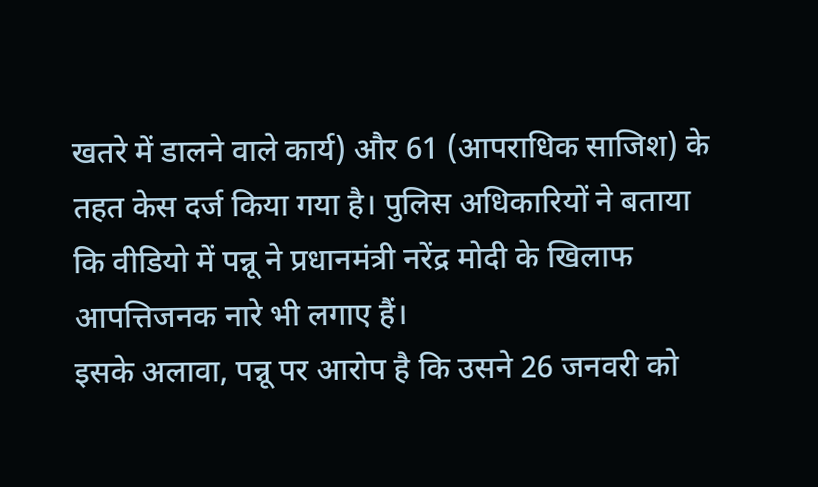खतरे में डालने वाले कार्य) और 61 (आपराधिक साजिश) के तहत केस दर्ज किया गया है। पुलिस अधिकारियों ने बताया कि वीडियो में पन्नू ने प्रधानमंत्री नरेंद्र मोदी के खिलाफ आपत्तिजनक नारे भी लगाए हैं।
इसके अलावा, पन्नू पर आरोप है कि उसने 26 जनवरी को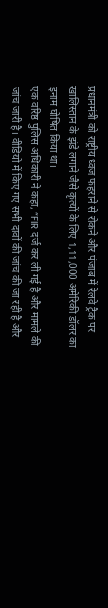प्रधानमंत्री को राष्ट्रीय ध्वज फहराने से रोकने और पंजाब में रेलवे ट्रैक पर खालिस्तान के झंडे लगाने जैसे कृत्यों के लिए 1,11,000 अमेरिकी डॉलर का इनाम घोषित किया था।
एक वरिष्ठ पुलिस अधिकारी ने कहा, “FIR दर्ज कर ली गई है और मामले की जांच जारी है। वीडियो में किए गए सभी दावों की जांच की जा रही है और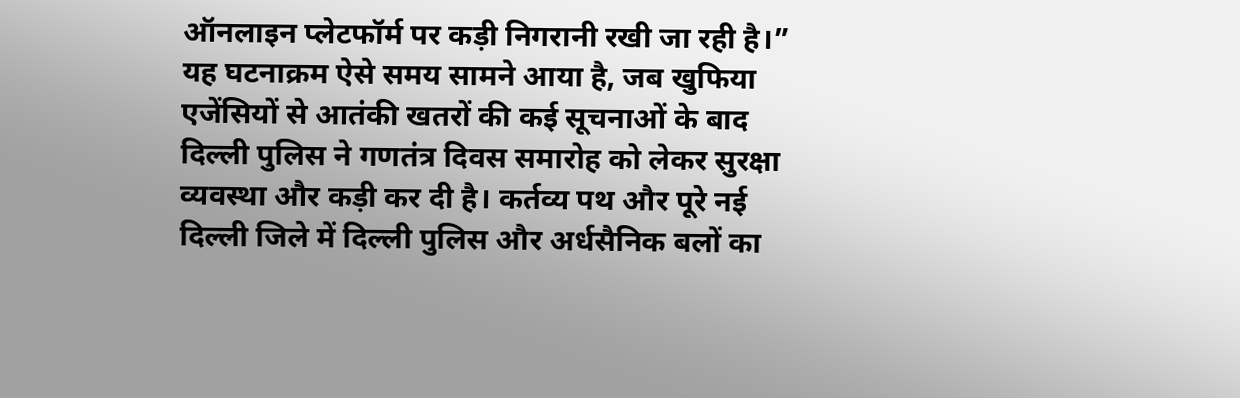ऑनलाइन प्लेटफॉर्म पर कड़ी निगरानी रखी जा रही है।”
यह घटनाक्रम ऐसे समय सामने आया है, जब खुफिया एजेंसियों से आतंकी खतरों की कई सूचनाओं के बाद दिल्ली पुलिस ने गणतंत्र दिवस समारोह को लेकर सुरक्षा व्यवस्था और कड़ी कर दी है। कर्तव्य पथ और पूरे नई दिल्ली जिले में दिल्ली पुलिस और अर्धसैनिक बलों का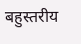बहुस्तरीय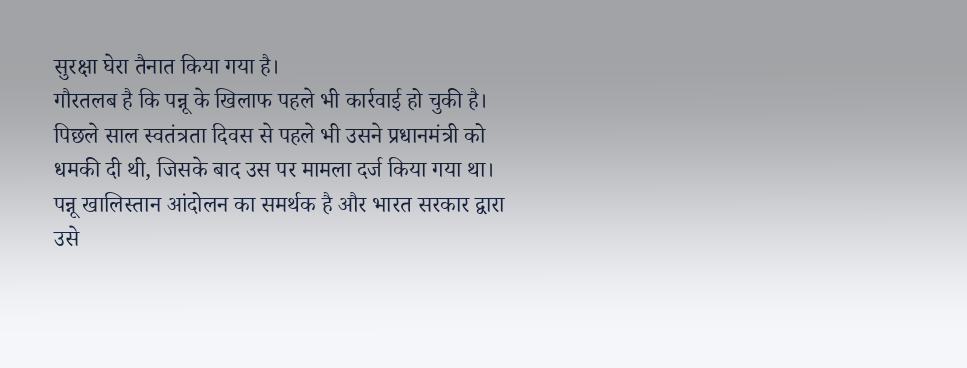सुरक्षा घेरा तैनात किया गया है।
गौरतलब है कि पन्नू के खिलाफ पहले भी कार्रवाई हो चुकी है। पिछले साल स्वतंत्रता दिवस से पहले भी उसने प्रधानमंत्री को धमकी दी थी, जिसके बाद उस पर मामला दर्ज किया गया था। पन्नू खालिस्तान आंदोलन का समर्थक है और भारत सरकार द्वारा उसे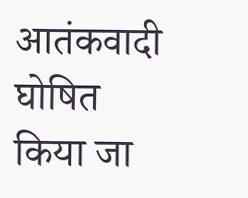आतंकवादी घोषित किया जा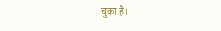चुका है।